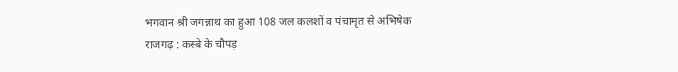भगवान श्री जगन्नाथ का हुआ 108 जल कलशों व पंचामृत से अभिषेक
राजगढ़ : कस्बे के चौपड़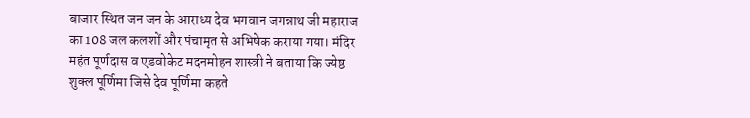बाजार स्थित जन जन के आराध्य देव भगवान जगन्नाथ जी महाराज का 108 जल कलशों और पंचामृत से अभिषेक कराया गया। मंदिर महंत पूर्णदास व एडवोकेट मदनमोहन शास्त्री ने बताया कि ज्येष्ठ शुक्ल पूर्णिमा जिसे देव पूर्णिमा कहते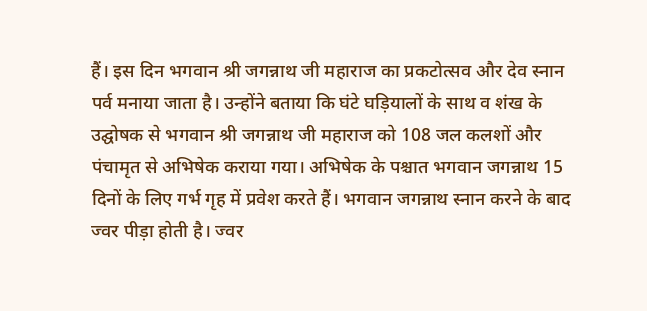हैं। इस दिन भगवान श्री जगन्नाथ जी महाराज का प्रकटोत्सव और देव स्नान पर्व मनाया जाता है। उन्होंने बताया कि घंटे घड़ियालों के साथ व शंख के उद्घोषक से भगवान श्री जगन्नाथ जी महाराज को 108 जल कलशों और पंचामृत से अभिषेक कराया गया। अभिषेक के पश्चात भगवान जगन्नाथ 15 दिनों के लिए गर्भ गृह में प्रवेश करते हैं। भगवान जगन्नाथ स्नान करने के बाद ज्वर पीड़ा होती है। ज्वर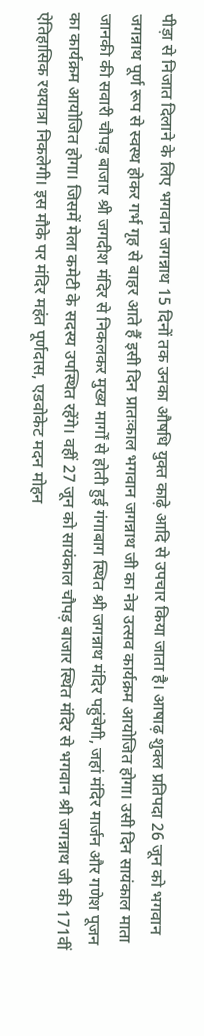पीड़ा से निजात दिलाने के लिए भगवान जगन्नाथ 15 दिनों तक उनका औषधि युक्त काढ़े आदि से उपचार किया जाता है। आषाढ़ शुक्ल प्रतिपदा 26 जून को भगवान जगन्नाथ पूर्ण रूप से स्वस्थ होकर गर्भ गृह से बाहर आते हैं इसी दिन प्रातःकाल भगवान जगन्नाथ जी का नेत्र उत्सव कार्यक्रम आयोजित होगा। उसी दिन सायंकाल माता जानकी की सवारी चौपड़ बाजार श्री जगदीश मंदिर से निकलकर मुख्य मार्गों से होती हुई गंगाबाग स्थित श्री जगन्नाथ मंदिर पहुंचेगी, जहां मंदिर मार्जन और गणेश पूजन का कार्यक्रम आयोजित होगा। जिसमें मेला कमेटी के सदस्य उपस्थित रहेंगे। वहीं 27 जून को सायंकाल चौपड़ बाजार स्थित मंदिर से भगवान श्री जगन्नाथ जी की 171वीं ऐतिहासिक रथयात्रा निकलेगी। इस मौके पर मंदिर महंत पूर्णदास, एडवोकेट मदन मोहन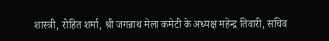शास्त्री, रोहित शर्मा, श्री जगन्नाथ मेला कमेटी के अध्यक्ष महेन्द्र तिवारी, सचिव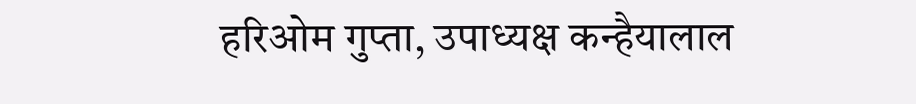हरिओम गुप्ता, उपाध्यक्ष कन्हैयालाल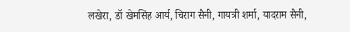लखेरा, डॉ खेमसिंह आर्य, चिराग सैनी, गायत्री शर्मा, यादराम सैनी,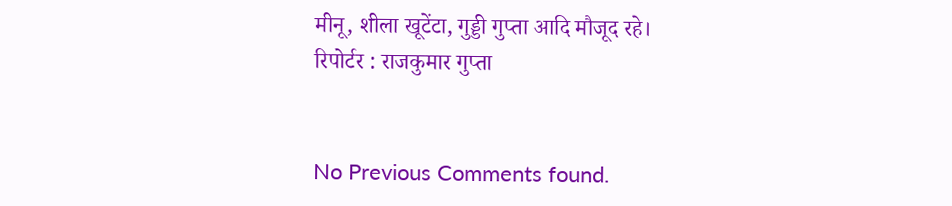मीनू, शीला खूटेंटा, गुड्डी गुप्ता आदि मौजूद रहे।
रिपोर्टर : राजकुमार गुप्ता


No Previous Comments found.